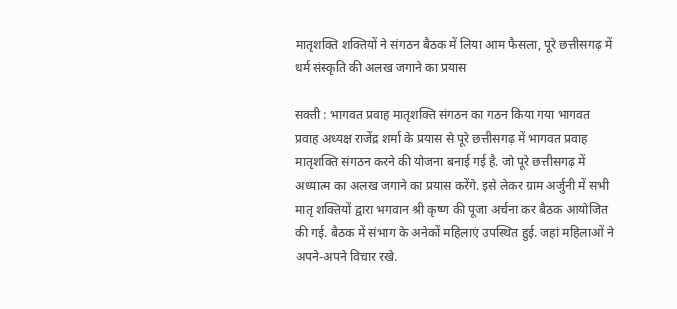मातृशक्ति शक्तियों ने संगठन बैठक में लिया आम फैसला, पूरे छत्तीसगढ़ में धर्म संस्कृति की अलख जगाने का प्रयास

सक्ती : भागवत प्रवाह मातृशक्ति संगठन का गठन किया गया भागवत प्रवाह अध्यक्ष राजेंद्र शर्मा के प्रयास से पूरे छत्तीसगढ़ में भागवत प्रवाह मातृशक्ति संगठन करने की योजना बनाई गई है. जो पूरे छत्तीसगढ़ में अध्यात्म का अलख जगाने का प्रयास करेंगे. इसे लेकर ग्राम अर्जुनी में सभी मातृ शक्तियों द्वारा भगवान श्री कृष्ण की पूजा अर्चना कर बैठक आयोजित की गई. बैठक में संभाग के अनेकों महिलाएं उपस्थित हुई. जहां महिलाओं ने अपने-अपने विचार रखे.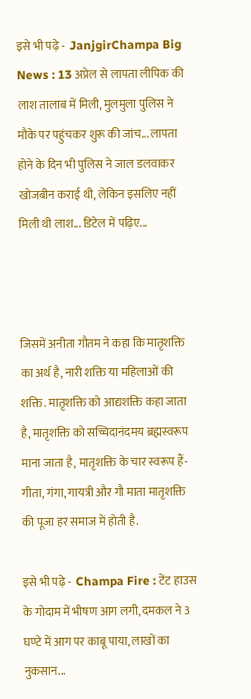इसे भी पढ़े -  JanjgirChampa Big News : 13 अप्रेल से लापता लीपिक की लाश तालाब में मिली, मुलमुला पुलिस ने मौके पर पहुंचकर शुरू की जांच... लापता होने के दिन भी पुलिस ने जाल डलवाकर खोजबीन कराई थी, लेकिन इसलिए नहीं मिली थी लाश... डिटेल में पढ़िए...



जिसमें अनीता गौतम ने कहा कि मातृशक्ति का अर्थ है, नारी शक्ति या महिलाओं की शक्ति. मातृशक्ति को आद्यशक्ति कहा जाता है, मातृशक्ति को सच्चिदानंदमय ब्रह्मस्वरूप माना जाता है, मातृशक्ति के चार स्वरूप हैं- गीता, गंगा, गायत्री और गौ माता मातृशक्ति की पूजा हर समाज में होती है.

इसे भी पढ़े -  Champa Fire : टेंट हाउस के गोदाम में भीषण आग लगी, दमकल ने 3 घण्टे में आग पर काबू पाया, लाखों का नुकसान...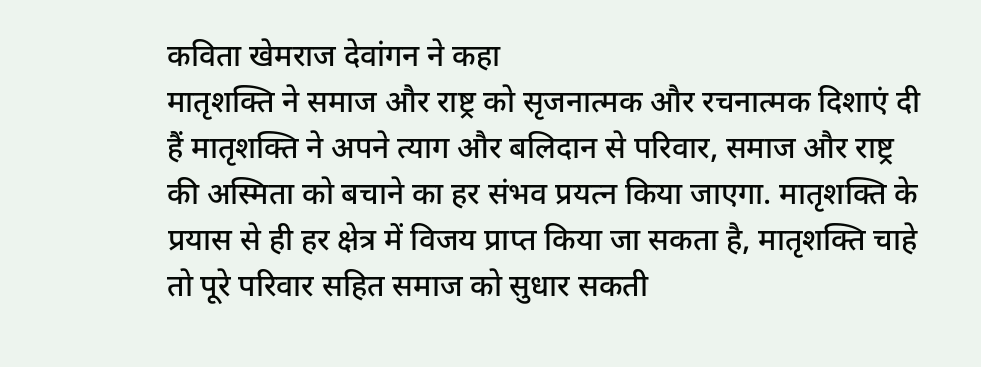कविता खेमराज देवांगन ने कहा
मातृशक्ति ने समाज और राष्ट्र को सृजनात्मक और रचनात्मक दिशाएं दी हैं मातृशक्ति ने अपने त्याग और बलिदान से परिवार, समाज और राष्ट्र की अस्मिता को बचाने का हर संभव प्रयत्न किया जाएगा. मातृशक्ति के प्रयास से ही हर क्षेत्र में विजय प्राप्त किया जा सकता है, मातृशक्ति चाहे तो पूरे परिवार सहित समाज को सुधार सकती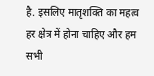है. इसलिए मातृशक्ति का महत्व हर क्षेत्र में होना चाहिए और हम सभी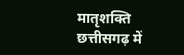मातृशक्ति छत्तीसगढ़ में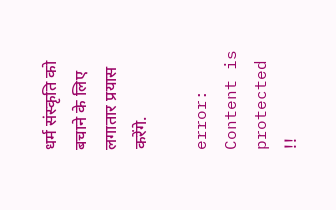धर्म संस्कृति को बचाने के लिए लगातार प्रयास करेंगे.

error: Content is protected !!